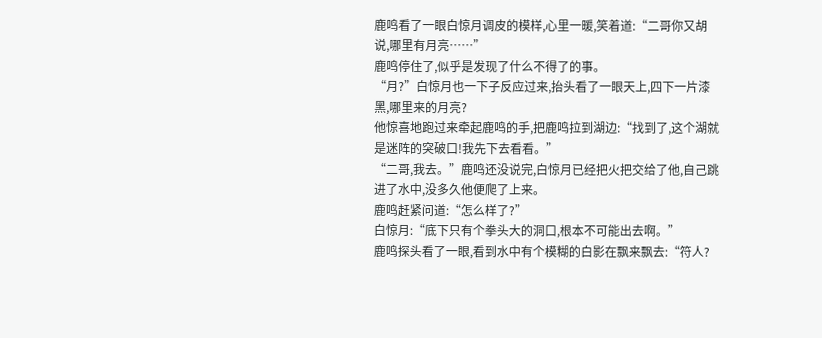鹿鸣看了一眼白惊月调皮的模样,心里一暖,笑着道:“二哥你又胡说,哪里有月亮……”
鹿鸣停住了,似乎是发现了什么不得了的事。
“月?”白惊月也一下子反应过来,抬头看了一眼天上,四下一片漆黑,哪里来的月亮?
他惊喜地跑过来牵起鹿鸣的手,把鹿鸣拉到湖边:“找到了,这个湖就是迷阵的突破口!我先下去看看。”
“二哥,我去。”鹿鸣还没说完,白惊月已经把火把交给了他,自己跳进了水中,没多久他便爬了上来。
鹿鸣赶紧问道:“怎么样了?”
白惊月:“底下只有个拳头大的洞口,根本不可能出去啊。”
鹿鸣探头看了一眼,看到水中有个模糊的白影在飘来飘去:“符人?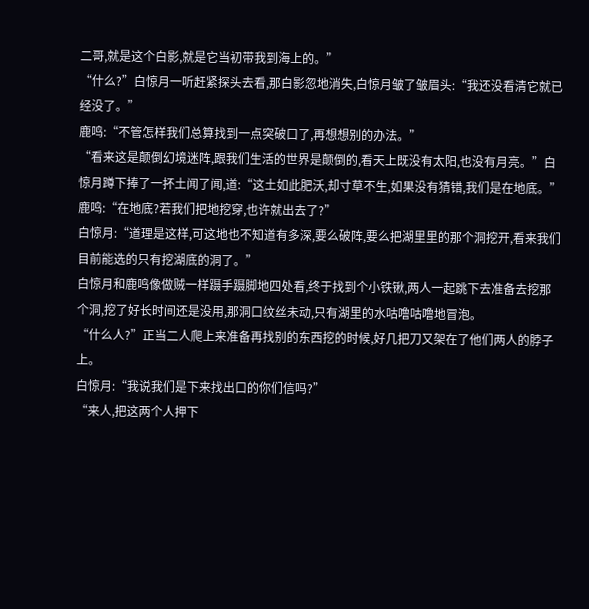二哥,就是这个白影,就是它当初带我到海上的。”
“什么?”白惊月一听赶紧探头去看,那白影忽地消失,白惊月皱了皱眉头:“我还没看清它就已经没了。”
鹿鸣:“不管怎样我们总算找到一点突破口了,再想想别的办法。”
“看来这是颠倒幻境迷阵,跟我们生活的世界是颠倒的,看天上既没有太阳,也没有月亮。”白惊月蹲下捧了一抔土闻了闻,道:“这土如此肥沃,却寸草不生,如果没有猜错,我们是在地底。”
鹿鸣:“在地底?若我们把地挖穿,也许就出去了?”
白惊月:“道理是这样,可这地也不知道有多深,要么破阵,要么把湖里里的那个洞挖开,看来我们目前能选的只有挖湖底的洞了。”
白惊月和鹿鸣像做贼一样蹑手蹑脚地四处看,终于找到个小铁锹,两人一起跳下去准备去挖那个洞,挖了好长时间还是没用,那洞口纹丝未动,只有湖里的水咕噜咕噜地冒泡。
“什么人?”正当二人爬上来准备再找别的东西挖的时候,好几把刀又架在了他们两人的脖子上。
白惊月:“我说我们是下来找出口的你们信吗?”
“来人,把这两个人押下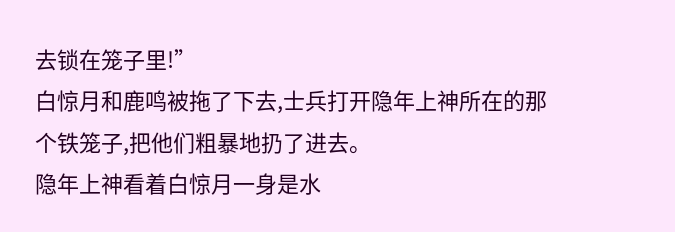去锁在笼子里!”
白惊月和鹿鸣被拖了下去,士兵打开隐年上神所在的那个铁笼子,把他们粗暴地扔了进去。
隐年上神看着白惊月一身是水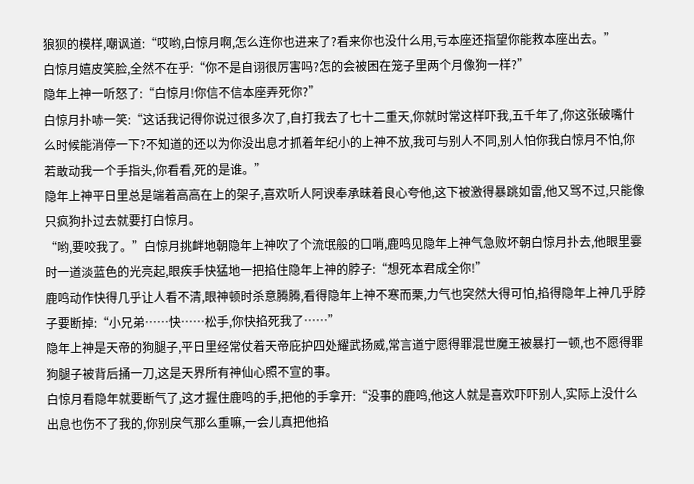狼狈的模样,嘲讽道:“哎哟,白惊月啊,怎么连你也进来了?看来你也没什么用,亏本座还指望你能救本座出去。”
白惊月嬉皮笑脸,全然不在乎:“你不是自诩很厉害吗?怎的会被困在笼子里两个月像狗一样?”
隐年上神一听怒了:“白惊月!你信不信本座弄死你?”
白惊月扑哧一笑:“这话我记得你说过很多次了,自打我去了七十二重天,你就时常这样吓我,五千年了,你这张破嘴什么时候能消停一下?不知道的还以为你没出息才抓着年纪小的上神不放,我可与别人不同,别人怕你我白惊月不怕,你若敢动我一个手指头,你看看,死的是谁。”
隐年上神平日里总是端着高高在上的架子,喜欢听人阿谀奉承昧着良心夸他,这下被激得暴跳如雷,他又骂不过,只能像只疯狗扑过去就要打白惊月。
“哟,要咬我了。”白惊月挑衅地朝隐年上神吹了个流氓般的口哨,鹿鸣见隐年上神气急败坏朝白惊月扑去,他眼里霎时一道淡蓝色的光亮起,眼疾手快猛地一把掐住隐年上神的脖子:“想死本君成全你!”
鹿鸣动作快得几乎让人看不清,眼神顿时杀意腾腾,看得隐年上神不寒而栗,力气也突然大得可怕,掐得隐年上神几乎脖子要断掉:“小兄弟……快……松手,你快掐死我了……”
隐年上神是天帝的狗腿子,平日里经常仗着天帝庇护四处耀武扬威,常言道宁愿得罪混世魔王被暴打一顿,也不愿得罪狗腿子被背后捅一刀,这是天界所有神仙心照不宣的事。
白惊月看隐年就要断气了,这才握住鹿鸣的手,把他的手拿开:“没事的鹿鸣,他这人就是喜欢吓吓别人,实际上没什么出息也伤不了我的,你别戾气那么重嘛,一会儿真把他掐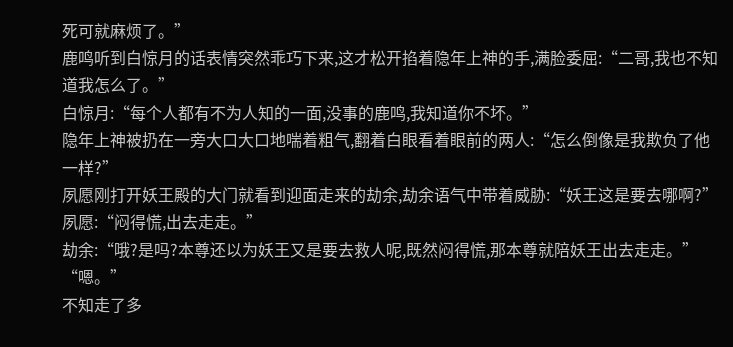死可就麻烦了。”
鹿鸣听到白惊月的话表情突然乖巧下来,这才松开掐着隐年上神的手,满脸委屈:“二哥,我也不知道我怎么了。”
白惊月:“每个人都有不为人知的一面,没事的鹿鸣,我知道你不坏。”
隐年上神被扔在一旁大口大口地喘着粗气,翻着白眼看着眼前的两人:“怎么倒像是我欺负了他一样?”
夙愿刚打开妖王殿的大门就看到迎面走来的劫余,劫余语气中带着威胁:“妖王这是要去哪啊?”
夙愿:“闷得慌,出去走走。”
劫余:“哦?是吗?本尊还以为妖王又是要去救人呢,既然闷得慌,那本尊就陪妖王出去走走。”
“嗯。”
不知走了多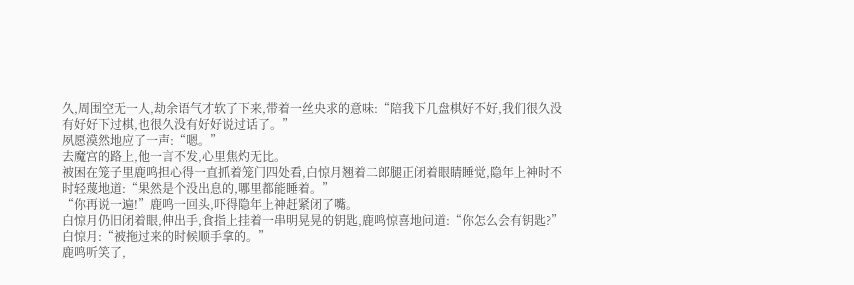久,周围空无一人,劫余语气才软了下来,带着一丝央求的意味:“陪我下几盘棋好不好,我们很久没有好好下过棋,也很久没有好好说过话了。”
夙愿漠然地应了一声:“嗯。”
去魔宫的路上,他一言不发,心里焦灼无比。
被困在笼子里鹿鸣担心得一直抓着笼门四处看,白惊月翘着二郎腿正闭着眼睛睡觉,隐年上神时不时轻蔑地道:“果然是个没出息的,哪里都能睡着。”
“你再说一遍!”鹿鸣一回头,吓得隐年上神赶紧闭了嘴。
白惊月仍旧闭着眼,伸出手,食指上挂着一串明晃晃的钥匙,鹿鸣惊喜地问道:“你怎么会有钥匙?”
白惊月:“被拖过来的时候顺手拿的。”
鹿鸣听笑了,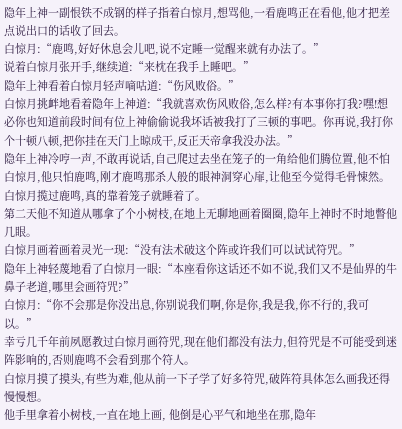隐年上神一副恨铁不成钢的样子指着白惊月,想骂他,一看鹿鸣正在看他,他才把差点说出口的话收了回去。
白惊月:“鹿鸣,好好休息会儿吧,说不定睡一觉醒来就有办法了。”
说着白惊月张开手,继续道:“来枕在我手上睡吧。”
隐年上神看着白惊月轻声嘀咕道:“伤风败俗。”
白惊月挑衅地看着隐年上神道:“我就喜欢伤风败俗,怎么样?有本事你打我?嘿!想必你也知道前段时间有位上神偷偷说我坏话被我打了三顿的事吧。你再说,我打你个十顿八顿,把你挂在天门上晾成干,反正天帝拿我没办法。”
隐年上神冷哼一声,不敢再说话,自己爬过去坐在笼子的一角给他们腾位置,他不怕白惊月,他只怕鹿鸣,刚才鹿鸣那杀人般的眼神洞穿心扉,让他至今觉得毛骨悚然。
白惊月揽过鹿鸣,真的靠着笼子就睡着了。
第二天他不知道从哪拿了个小树枝,在地上无聊地画着圈圈,隐年上神时不时地瞥他几眼。
白惊月画着画着灵光一现:“没有法术破这个阵或许我们可以试试符咒。”
隐年上神轻蔑地看了白惊月一眼:“本座看你这话还不如不说,我们又不是仙界的牛鼻子老道,哪里会画符咒?”
白惊月:“你不会那是你没出息,你别说我们啊,你是你,我是我,你不行的,我可以。”
幸亏几千年前夙愿教过白惊月画符咒,现在他们都没有法力,但符咒是不可能受到迷阵影响的,否则鹿鸣不会看到那个符人。
白惊月摸了摸头,有些为难,他从前一下子学了好多符咒,破阵符具体怎么画我还得慢慢想。
他手里拿着小树枝,一直在地上画, 他倒是心平气和地坐在那,隐年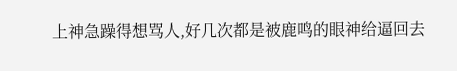上神急躁得想骂人,好几次都是被鹿鸣的眼神给逼回去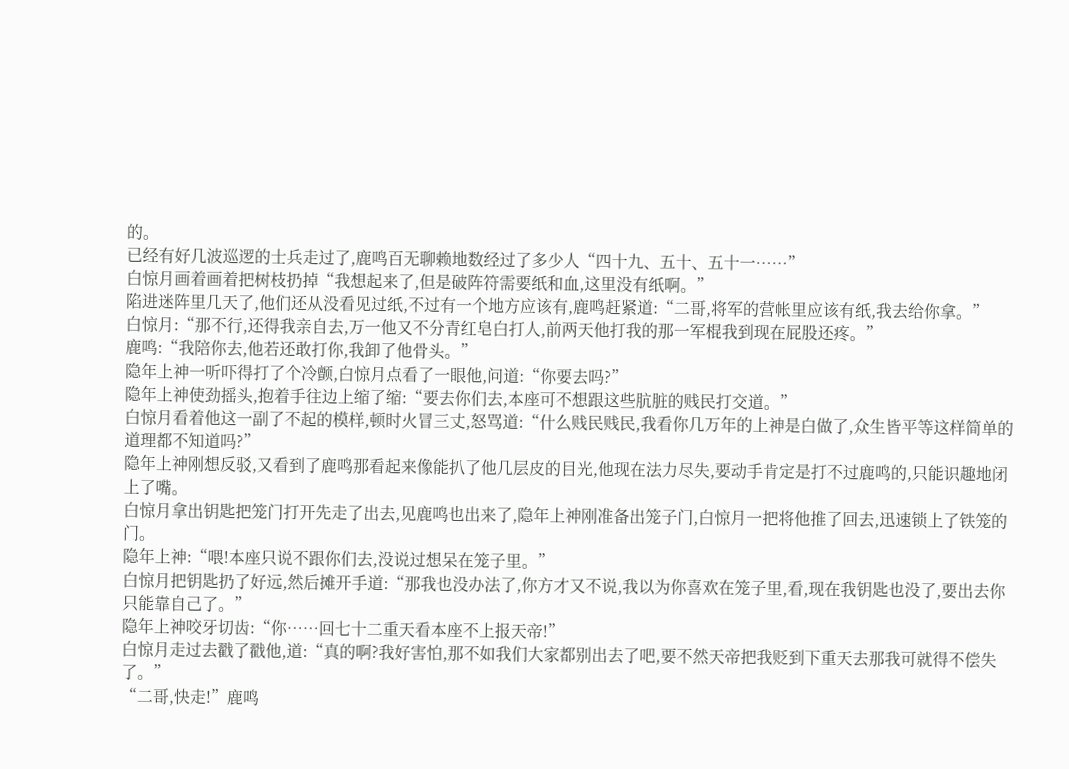的。
已经有好几波巡逻的士兵走过了,鹿鸣百无聊赖地数经过了多少人“四十九、五十、五十一……”
白惊月画着画着把树枝扔掉“我想起来了,但是破阵符需要纸和血,这里没有纸啊。”
陷进迷阵里几天了,他们还从没看见过纸,不过有一个地方应该有,鹿鸣赶紧道:“二哥,将军的营帐里应该有纸,我去给你拿。”
白惊月:“那不行,还得我亲自去,万一他又不分青红皂白打人,前两天他打我的那一军棍我到现在屁股还疼。”
鹿鸣:“我陪你去,他若还敢打你,我卸了他骨头。”
隐年上神一听吓得打了个冷颤,白惊月点看了一眼他,问道:“你要去吗?”
隐年上神使劲摇头,抱着手往边上缩了缩:“要去你们去,本座可不想跟这些肮脏的贱民打交道。”
白惊月看着他这一副了不起的模样,顿时火冒三丈,怒骂道:“什么贱民贱民,我看你几万年的上神是白做了,众生皆平等这样简单的道理都不知道吗?”
隐年上神刚想反驳,又看到了鹿鸣那看起来像能扒了他几层皮的目光,他现在法力尽失,要动手肯定是打不过鹿鸣的,只能识趣地闭上了嘴。
白惊月拿出钥匙把笼门打开先走了出去,见鹿鸣也出来了,隐年上神刚准备出笼子门,白惊月一把将他推了回去,迅速锁上了铁笼的门。
隐年上神:“喂!本座只说不跟你们去,没说过想呆在笼子里。”
白惊月把钥匙扔了好远,然后摊开手道:“那我也没办法了,你方才又不说,我以为你喜欢在笼子里,看,现在我钥匙也没了,要出去你只能靠自己了。”
隐年上神咬牙切齿:“你……回七十二重天看本座不上报天帝!”
白惊月走过去戳了戳他,道:“真的啊?我好害怕,那不如我们大家都别出去了吧,要不然天帝把我贬到下重天去那我可就得不偿失了。”
“二哥,快走!”鹿鸣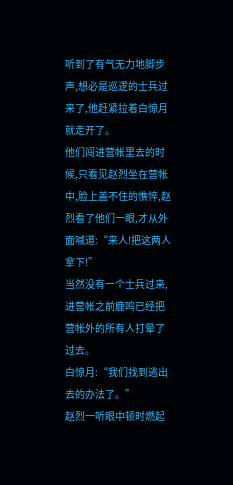听到了有气无力地脚步声,想必是巡逻的士兵过来了,他赶紧拉着白惊月就走开了。
他们闯进营帐里去的时候,只看见赵烈坐在营帐中,脸上盖不住的憔悴,赵烈看了他们一眼,才从外面喊道:“来人!把这两人拿下!”
当然没有一个士兵过来,进营帐之前鹿鸣已经把营帐外的所有人打晕了过去。
白惊月:“我们找到逃出去的办法了。”
赵烈一听眼中顿时燃起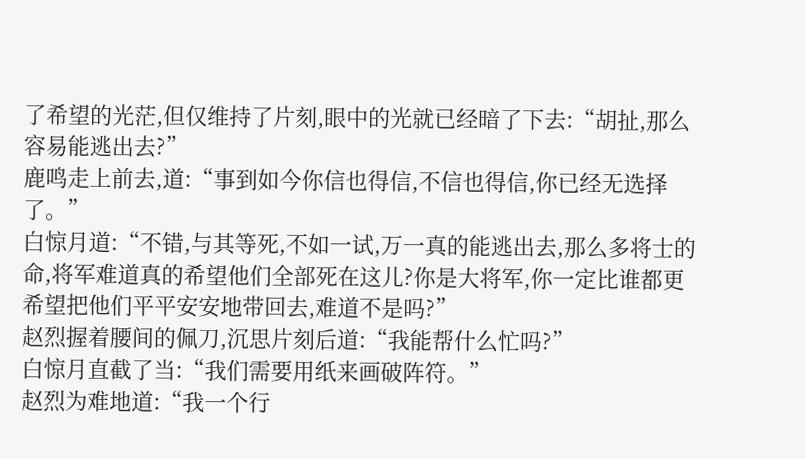了希望的光茫,但仅维持了片刻,眼中的光就已经暗了下去:“胡扯,那么容易能逃出去?”
鹿鸣走上前去,道:“事到如今你信也得信,不信也得信,你已经无选择了。”
白惊月道:“不错,与其等死,不如一试,万一真的能逃出去,那么多将士的命,将军难道真的希望他们全部死在这儿?你是大将军,你一定比谁都更希望把他们平平安安地带回去,难道不是吗?”
赵烈握着腰间的佩刀,沉思片刻后道:“我能帮什么忙吗?”
白惊月直截了当:“我们需要用纸来画破阵符。”
赵烈为难地道:“我一个行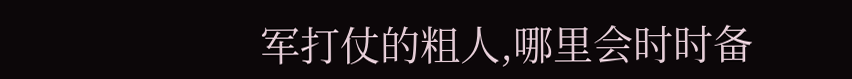军打仗的粗人,哪里会时时备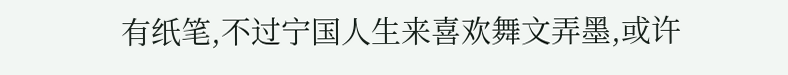有纸笔,不过宁国人生来喜欢舞文弄墨,或许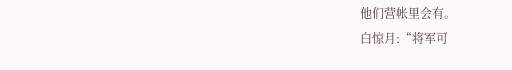他们营帐里会有。
白惊月:“将军可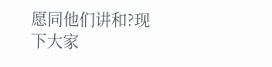愿同他们讲和?现下大家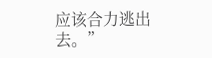应该合力逃出去。”